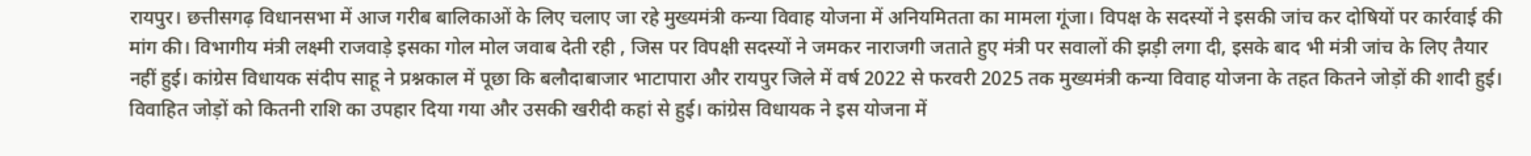रायपुर। छत्तीसगढ़ विधानसभा में आज गरीब बालिकाओं के लिए चलाए जा रहे मुख्यमंत्री कन्या विवाह योजना में अनियमितता का मामला गूंजा। विपक्ष के सदस्यों ने इसकी जांच कर दोषियों पर कार्रवाई की मांग की। विभागीय मंत्री लक्ष्मी राजवाड़े इसका गोल मोल जवाब देती रही , जिस पर विपक्षी सदस्यों ने जमकर नाराजगी जताते हुए मंत्री पर सवालों की झड़ी लगा दी, इसके बाद भी मंत्री जांच के लिए तैयार नहीं हुई। कांग्रेस विधायक संदीप साहू ने प्रश्नकाल में पूछा कि बलौदाबाजार भाटापारा और रायपुर जिले में वर्ष 2022 से फरवरी 2025 तक मुख्यमंत्री कन्या विवाह योजना के तहत कितने जोड़ों की शादी हुई। विवाहित जोड़ों को कितनी राशि का उपहार दिया गया और उसकी खरीदी कहां से हुई। कांग्रेस विधायक ने इस योजना में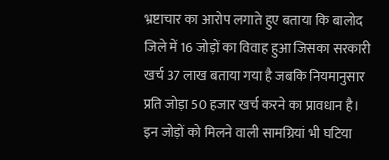भ्रष्टाचार का आरोप लगाते हुए बताया कि बालोद जिले में 16 जोड़ों का विवाह हुआ जिसका सरकारी खर्च 37 लाख बताया गया है जबकि नियमानुसार प्रति जोड़ा 50 हजार खर्च करने का प्रावधान है। इन जोड़ों को मिलने वाली सामग्रियां भी घटिया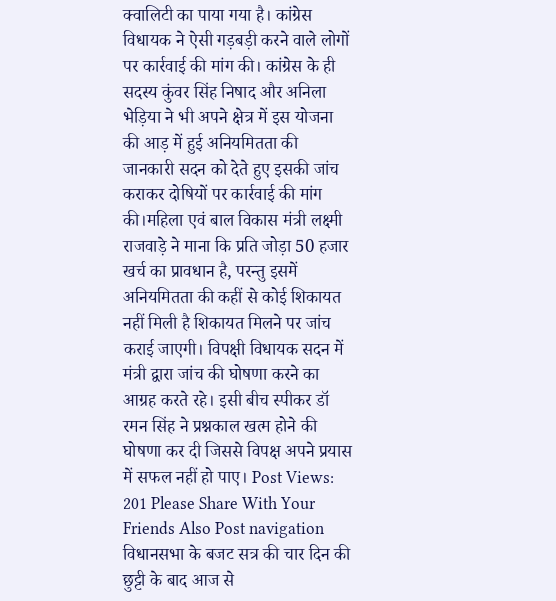क्वालिटी का पाया गया है। कांग्रेस विधायक ने ऐसी गड़बड़ी करने वाले लोगों पर कार्रवाई की मांग की। कांग्रेस के ही सदस्य कुंवर सिंह निषाद और अनिला भेड़िया ने भी अपने क्षेत्र में इस योजना की आड़ में हुई अनियमितता की जानकारी सदन को देते हुए इसकी जांच कराकर दोषियों पर कार्रवाई की मांग की।महिला एवं बाल विकास मंत्री लक्ष्मी राजवाड़े ने माना कि प्रति जोड़ा 50 हजार खर्च का प्रावधान है, परन्तु इसमें अनियमितता की कहीं से कोई शिकायत नहीं मिली है शिकायत मिलने पर जांच कराई जाएगी। विपक्षी विधायक सदन में मंत्री द्वारा जांच की घोषणा करने का आग्रह करते रहे। इसी बीच स्पीकर डॉ रमन सिंह ने प्रश्नकाल खत्म होने की घोषणा कर दी जिससे विपक्ष अपने प्रयास में सफल नहीं हो पाए। Post Views: 201 Please Share With Your Friends Also Post navigation विधानसभा के बजट सत्र की चार दिन की छुट्टी के बाद आज से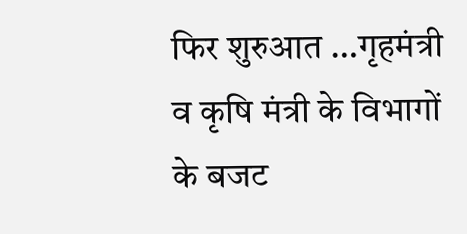फिर शुरुआत …गृहमंत्री व कृषि मंत्री के विभागों के बजट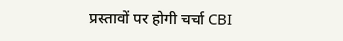प्रस्तावों पर होगी चर्चा CBI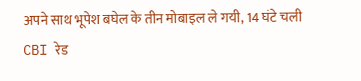अपने साथ भूपेश बघेल के तीन मोबाइल ले गयी, 14 घंटे चली CBI रेड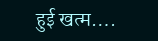हुई खत्म….